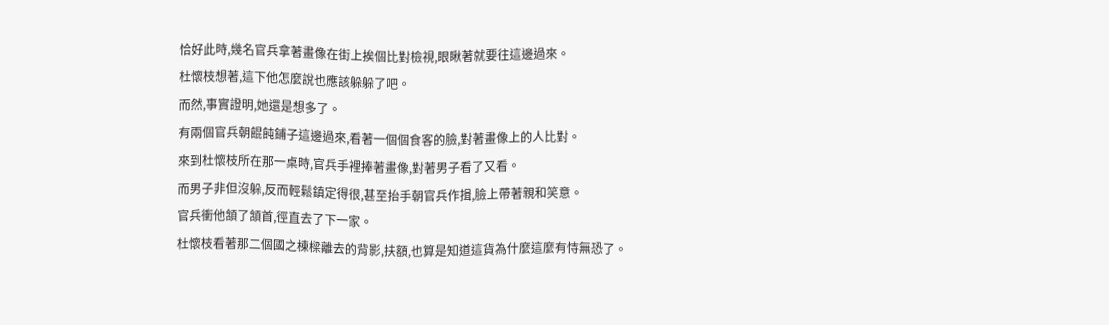恰好此時,幾名官兵拿著畫像在街上挨個比對檢視,眼瞅著就要往這邊過來。
杜懷枝想著,這下他怎麼說也應該躲躲了吧。
而然,事實證明,她還是想多了。
有兩個官兵朝餛飩鋪子這邊過來,看著一個個食客的臉,對著畫像上的人比對。
來到杜懷枝所在那一桌時,官兵手裡捧著畫像,對著男子看了又看。
而男子非但沒躲,反而輕鬆鎮定得很,甚至抬手朝官兵作揖,臉上帶著親和笑意。
官兵衝他頷了頷首,徑直去了下一家。
杜懷枝看著那二個國之棟樑離去的背影,扶額,也算是知道這貨為什麼這麼有恃無恐了。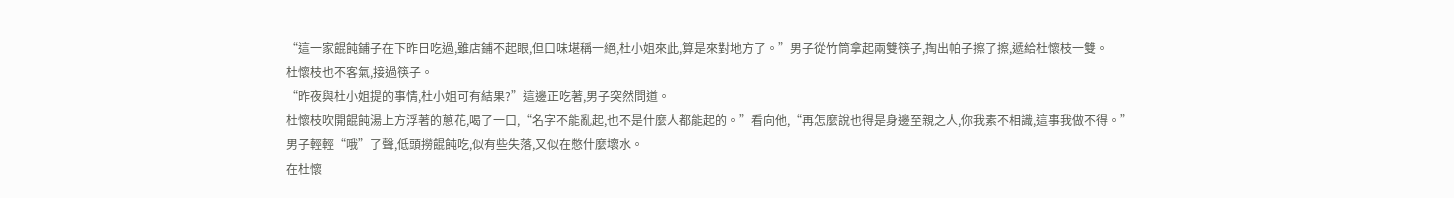“這一家餛飩鋪子在下昨日吃過,雖店鋪不起眼,但口味堪稱一絕,杜小姐來此,算是來對地方了。”男子從竹筒拿起兩雙筷子,掏出帕子擦了擦,遞給杜懷枝一雙。
杜懷枝也不客氣,接過筷子。
“昨夜與杜小姐提的事情,杜小姐可有結果?”這邊正吃著,男子突然問道。
杜懷枝吹開餛飩湯上方浮著的蔥花,喝了一口,“名字不能亂起,也不是什麼人都能起的。”看向他,“再怎麼說也得是身邊至親之人,你我素不相識,這事我做不得。”
男子輕輕“哦”了聲,低頭撈餛飩吃,似有些失落,又似在憋什麼壞水。
在杜懷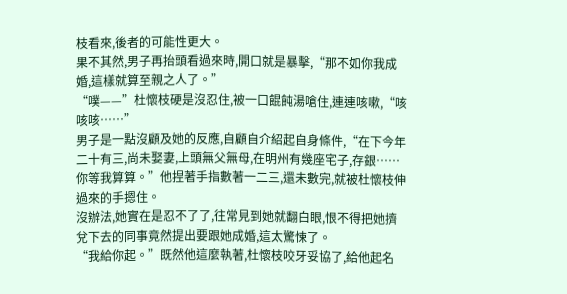枝看來,後者的可能性更大。
果不其然,男子再抬頭看過來時,開口就是暴擊,“那不如你我成婚,這樣就算至親之人了。”
“噗——”杜懷枝硬是沒忍住,被一口餛飩湯嗆住,連連咳嗽,“咳咳咳……”
男子是一點沒顧及她的反應,自顧自介紹起自身條件,“在下今年二十有三,尚未娶妻,上頭無父無母,在明州有幾座宅子,存銀……你等我算算。”他捏著手指數著一二三,還未數完,就被杜懷枝伸過來的手摁住。
沒辦法,她實在是忍不了了,往常見到她就翻白眼,恨不得把她擠兌下去的同事竟然提出要跟她成婚,這太驚悚了。
“我給你起。”既然他這麼執著,杜懷枝咬牙妥協了,給他起名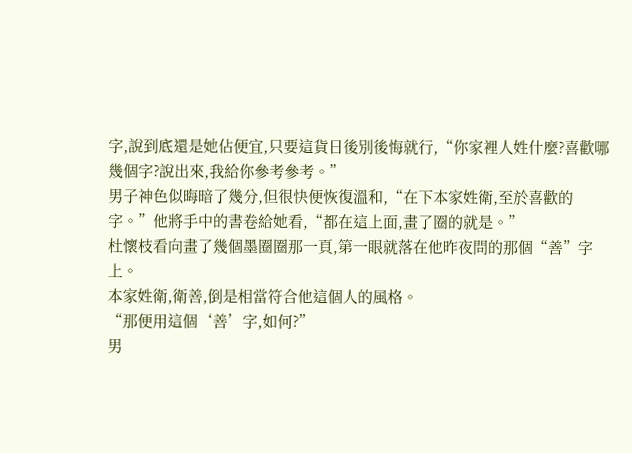字,說到底還是她佔便宜,只要這貨日後別後悔就行,“你家裡人姓什麼?喜歡哪幾個字?說出來,我給你參考參考。”
男子神色似晦暗了幾分,但很快便恢復溫和,“在下本家姓衛,至於喜歡的字。”他將手中的書卷給她看,“都在這上面,畫了圈的就是。”
杜懷枝看向畫了幾個墨圈圈那一頁,第一眼就落在他昨夜問的那個“善”字上。
本家姓衛,衛善,倒是相當符合他這個人的風格。
“那便用這個‘善’字,如何?”
男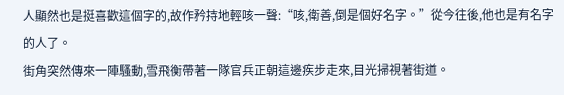人顯然也是挺喜歡這個字的,故作矜持地輕咳一聲:“咳,衛善,倒是個好名字。”從今往後,他也是有名字的人了。
街角突然傳來一陣騷動,雪飛衡帶著一隊官兵正朝這邊疾步走來,目光掃視著街道。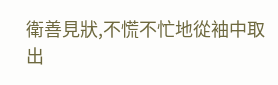衛善見狀,不慌不忙地從袖中取出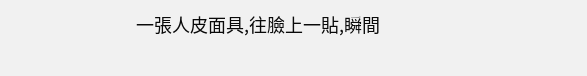一張人皮面具,往臉上一貼,瞬間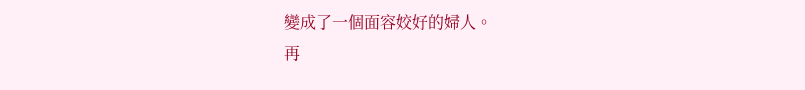變成了一個面容姣好的婦人。
再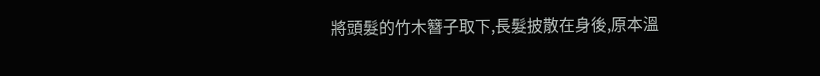將頭髮的竹木簪子取下,長髮披散在身後,原本溫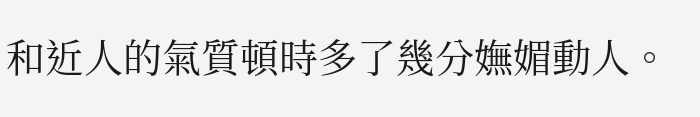和近人的氣質頓時多了幾分嫵媚動人。